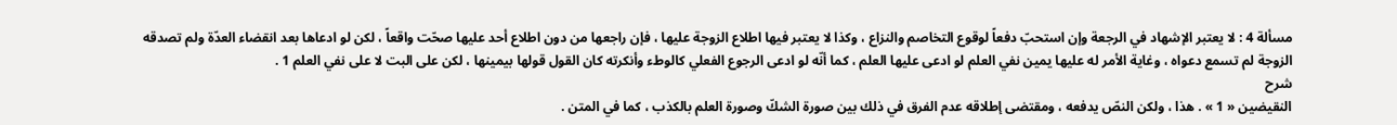مسألة 4 : لا يعتبر الإشهاد في الرجعة وإن استحبّ دفعاً لوقوع التخاصم والنزاع ، وكذا لا يعتبر فيها اطلاع الزوجة عليها ، فإن راجعها من دون اطلاع أحد عليها صحّت واقعاً ، لكن لو ادعاها بعد انقضاء العدّة ولم تصدقه الزوجة لم تسمع دعواه ، وغاية الأمر له عليها يمين نفي العلم لو ادعى عليها العلم ، كما أنّه لو ادعى الرجوع الفعلي كالوطء وأنكرته كان القول قولها بيمينها ، لكن على البت لا على نفي العلم 1 .
شرح
النقيضين « 1 » . هذا ، ولكن النصّ يدفعه ، ومقتضى إطلاقه عدم الفرق في ذلك بين صورة الشكّ وصورة العلم بالكذب ، كما في المتن .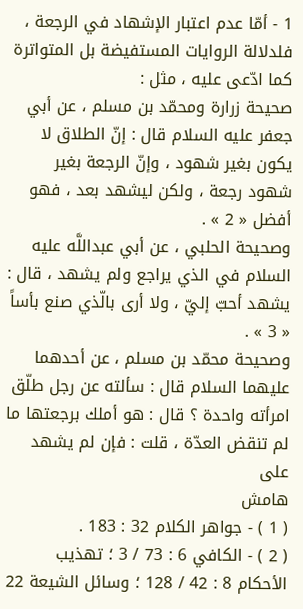1 - أمّا عدم اعتبار الإشهاد في الرجعة ، فلدلالة الروايات المستفيضة بل المتواترة كما ادّعى عليه ، مثل :
صحيحة زرارة ومحمّد بن مسلم ، عن أبي جعفر عليه السلام قال : إنّ الطلاق لا يكون بغير شهود ، وإنّ الرجعة بغير شهود رجعة ، ولكن ليشهد بعد ، فهو أفضل « 2 » .
وصحيحة الحلبي ، عن أبي عبداللَّه عليه السلام في الذي يراجع ولم يشهد ، قال : يشهد أحبّ إليّ ، ولا أرى بالّذي صنع بأساً « 3 » .
وصحيحة محمّد بن مسلم ، عن أحدهما عليهما السلام قال : سألته عن رجل طلّق امرأته واحدة ؟ قال : هو أملك برجعتها ما لم تنقض العدّة ، قلت : فإن لم يشهد على
هامش
( 1 ) - جواهر الكلام 32 : 183 .
( 2 ) - الكافي 6 : 73 / 3 ؛ تهذيب الأحكام 8 : 42 / 128 ؛ وسائل الشيعة 22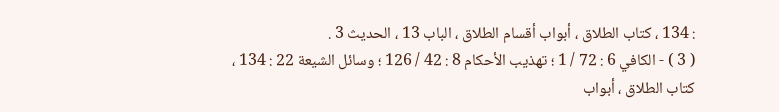: 134 ، كتاب الطلاق ، أبواب أقسام الطلاق ، الباب 13 ، الحديث 3 .
( 3 ) - الكافي 6 : 72 / 1 ؛ تهذيب الأحكام 8 : 42 / 126 ؛ وسائل الشيعة 22 : 134 ، كتاب الطلاق ، أبواب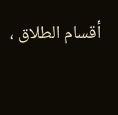أقسام الطلاق ،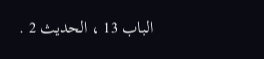الباب 13 ، الحديث 2 .